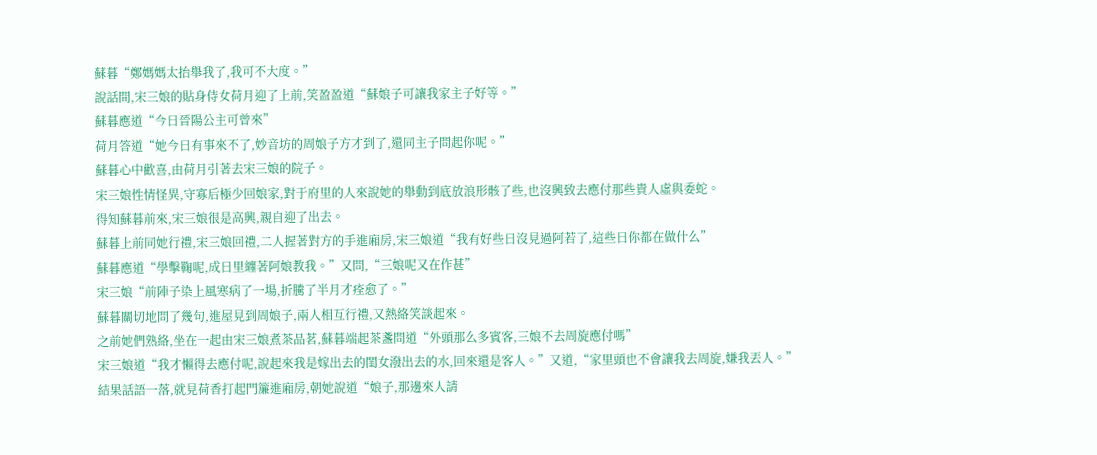蘇暮“鄭媽媽太抬舉我了,我可不大度。”
說話間,宋三娘的貼身侍女荷月迎了上前,笑盈盈道“蘇娘子可讓我家主子好等。”
蘇暮應道“今日晉陽公主可曾來”
荷月答道“她今日有事來不了,妙音坊的周娘子方才到了,還同主子問起你呢。”
蘇暮心中歡喜,由荷月引著去宋三娘的院子。
宋三娘性情怪異,守寡后極少回娘家,對于府里的人來說她的舉動到底放浪形骸了些,也沒興致去應付那些貴人虛與委蛇。
得知蘇暮前來,宋三娘很是高興,親自迎了出去。
蘇暮上前同她行禮,宋三娘回禮,二人握著對方的手進廂房,宋三娘道“我有好些日沒見過阿若了,這些日你都在做什么”
蘇暮應道“學擊鞠呢,成日里纏著阿娘教我。”又問,“三娘呢又在作甚”
宋三娘“前陣子染上風寒病了一場,折騰了半月才痊愈了。”
蘇暮關切地問了幾句,進屋見到周娘子,兩人相互行禮,又熱絡笑談起來。
之前她們熟絡,坐在一起由宋三娘煮茶品茗,蘇暮端起茶盞問道“外頭那么多賓客,三娘不去周旋應付嗎”
宋三娘道“我才懶得去應付呢,說起來我是嫁出去的閨女潑出去的水,回來還是客人。”又道,“家里頭也不會讓我去周旋,嫌我丟人。”
結果話語一落,就見荷香打起門簾進廂房,朝她說道“娘子,那邊來人請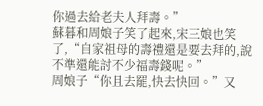你過去給老夫人拜壽。”
蘇暮和周娘子笑了起來,宋三娘也笑了,“自家祖母的壽禮還是要去拜的,說不準還能討不少福壽錢呢。”
周娘子“你且去罷,快去快回。”又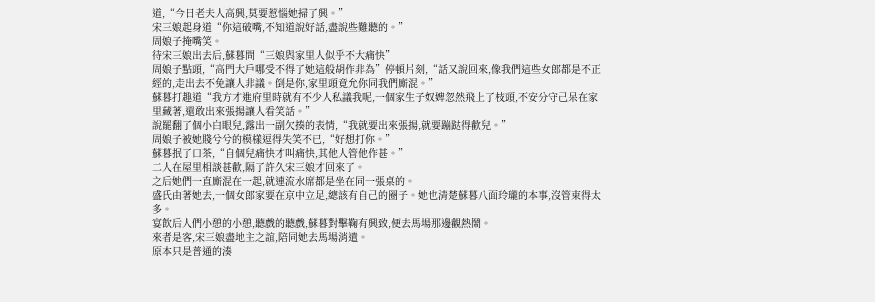道,“今日老夫人高興,莫要惹惱她掃了興。”
宋三娘起身道“你這破嘴,不知道說好話,盡說些難聽的。”
周娘子掩嘴笑。
待宋三娘出去后,蘇暮問“三娘與家里人似乎不大痛快”
周娘子點頭,“高門大戶哪受不得了她這般胡作非為”停頓片刻,“話又說回來,像我們這些女郎都是不正經的,走出去不免讓人非議。倒是你,家里頭竟允你同我們廝混。”
蘇暮打趣道“我方才進府里時就有不少人私議我呢,一個家生子奴婢忽然飛上了枝頭,不安分守己呆在家里藏著,還敢出來張揚讓人看笑話。”
說罷翻了個小白眼兒,露出一副欠揍的表情,“我就要出來張揚,就要蹦跶得歡兒。”
周娘子被她賤兮兮的模樣逗得失笑不已,“好想打你。”
蘇暮抿了口茶,“自個兒痛快才叫痛快,其他人管他作甚。”
二人在屋里相談甚歡,隔了許久宋三娘才回來了。
之后她們一直廝混在一起,就連流水席都是坐在同一張桌的。
盛氏由著她去,一個女郎家要在京中立足,總該有自己的圈子。她也清楚蘇暮八面玲瓏的本事,沒管束得太多。
宴飲后人們小憩的小憩,聽戲的聽戲,蘇暮對擊鞠有興致,便去馬場那邊觀熱鬧。
來者是客,宋三娘盡地主之誼,陪同她去馬場消遣。
原本只是普通的湊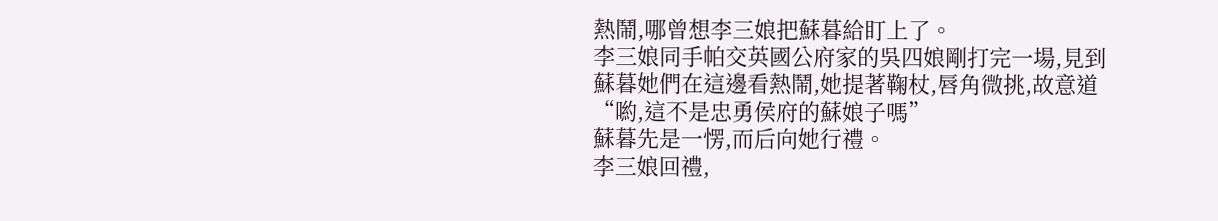熱鬧,哪曾想李三娘把蘇暮給盯上了。
李三娘同手帕交英國公府家的吳四娘剛打完一場,見到蘇暮她們在這邊看熱鬧,她提著鞠杖,唇角微挑,故意道“喲,這不是忠勇侯府的蘇娘子嗎”
蘇暮先是一愣,而后向她行禮。
李三娘回禮,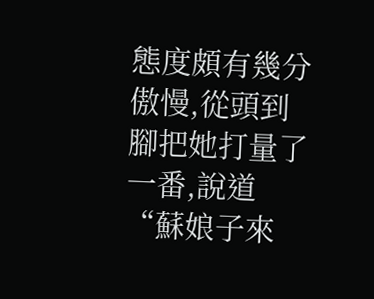態度頗有幾分傲慢,從頭到腳把她打量了一番,說道“蘇娘子來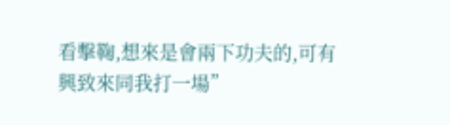看擊鞠,想來是會兩下功夫的,可有興致來同我打一場”